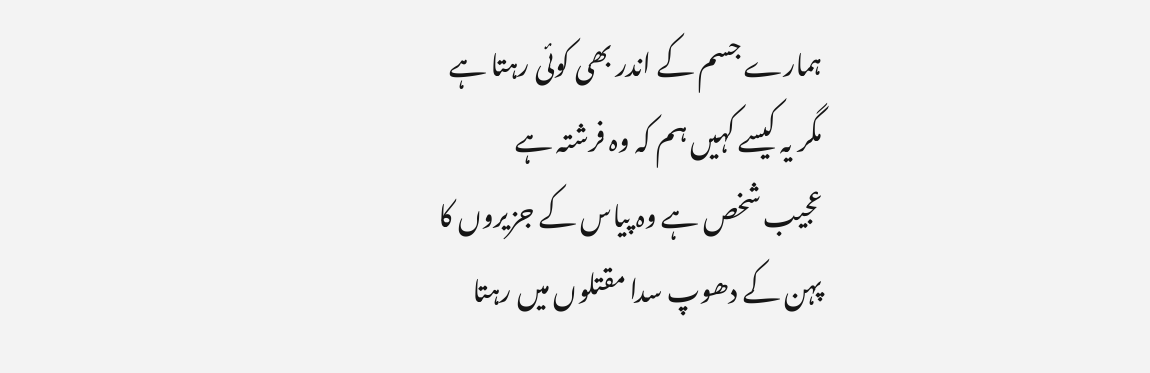ہمارے جسم کے اندر بھی کوئی رہتا ہے
مگر یہ کیسے کہیں ہم کہ وہ فرشتہ ہے
عجیب شخص ہے وہ پیاس کے جزیروں کا
پہن کے دھوپ سدا مقتلوں میں رہتا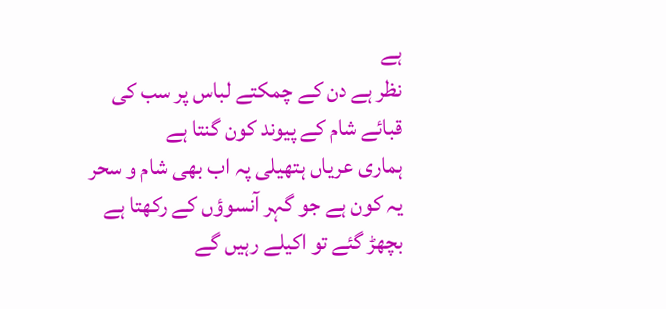ہے
نظر ہے دن کے چمکتے لباس پر سب کی
قبائے شام کے پیوند کون گنتا ہے
ہماری عریاں ہتھیلی پہ اب بھی شام و سحر
یہ کون ہے جو گہر آنسوؤں کے رکھتا ہے
بچھڑ گئے تو اکیلے رہیں گے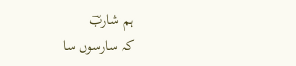ہم شاربؔ
کہ سارسوں سا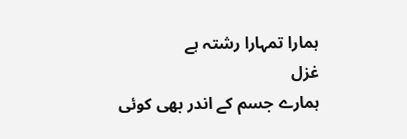ہمارا تمہارا رشتہ ہے
غزل
ہمارے جسم کے اندر بھی کوئی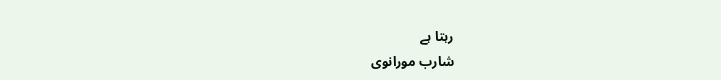رہتا ہے
شارب مورانوی